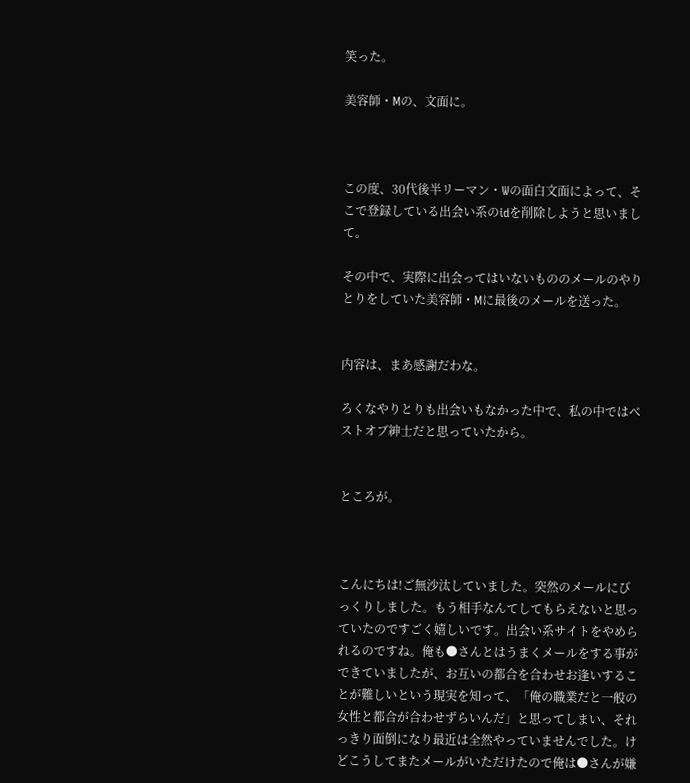笑った。

美容師・Mの、文面に。



この度、30代後半リーマン・Wの面白文面によって、そこで登録している出会い系のidを削除しようと思いまして。

その中で、実際に出会ってはいないもののメールのやりとりをしていた美容師・Mに最後のメールを送った。


内容は、まあ感謝だわな。

ろくなやりとりも出会いもなかった中で、私の中ではベストオブ紳士だと思っていたから。


ところが。



こんにちは!ご無沙汰していました。突然のメールにびっくりしました。もう相手なんてしてもらえないと思っていたのですごく嬉しいです。出会い系サイトをやめられるのですね。俺も●さんとはうまくメールをする事ができていましたが、お互いの都合を合わせお逢いすることが難しいという現実を知って、「俺の職業だと一般の女性と都合が合わせずらいんだ」と思ってしまい、それっきり面倒になり最近は全然やっていませんでした。けどこうしてまたメールがいただけたので俺は●さんが嫌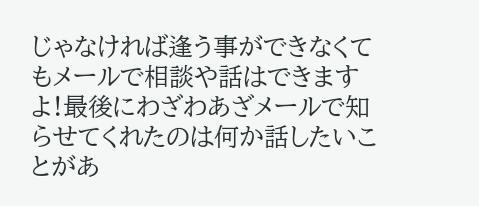じゃなければ逢う事ができなくてもメールで相談や話はできますよ!最後にわざわあざメールで知らせてくれたのは何か話したいことがあ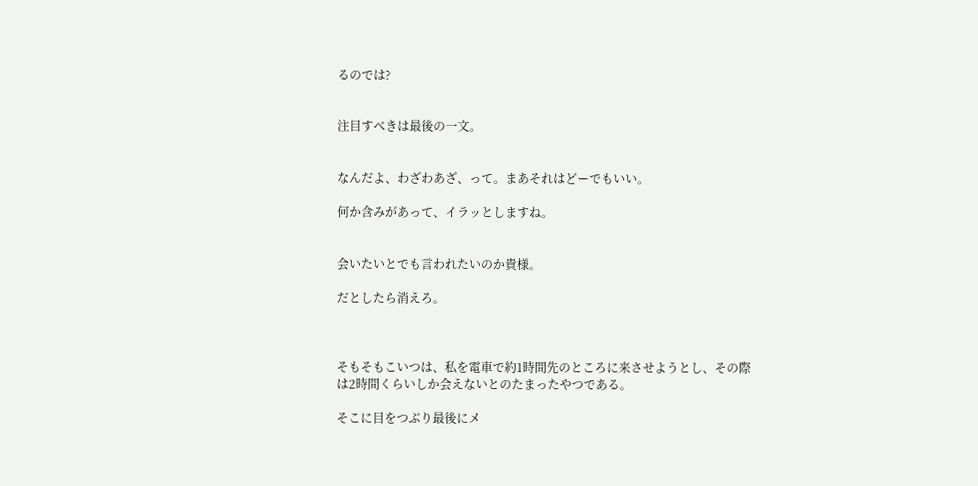るのでは?


注目すべきは最後の一文。


なんだよ、わざわあざ、って。まあそれはどーでもいい。

何か含みがあって、イラッとしますね。


会いたいとでも言われたいのか貴様。

だとしたら消えろ。



そもそもこいつは、私を電車で約1時間先のところに来させようとし、その際は2時間くらいしか会えないとのたまったやつである。

そこに目をつぶり最後にメ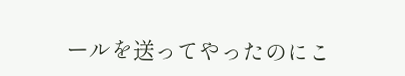ールを送ってやったのにこ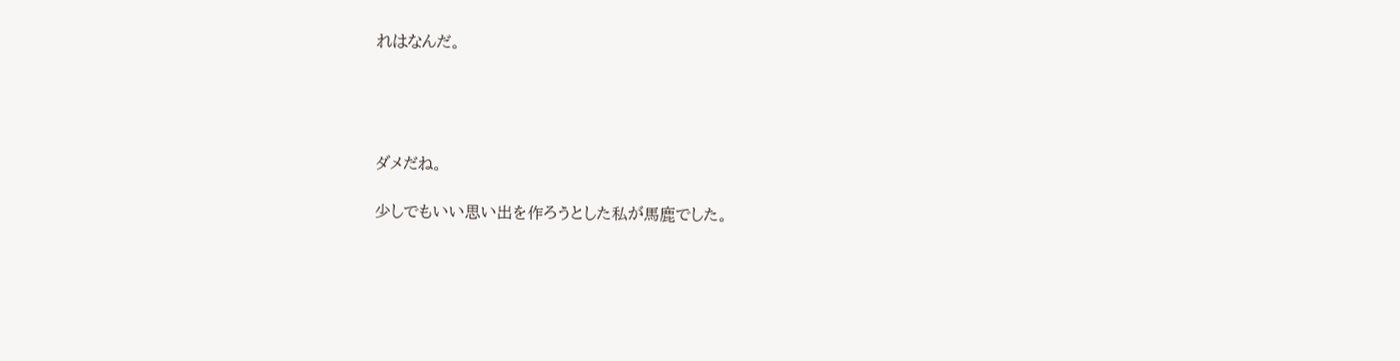れはなんだ。




ダメだね。

少しでもいい思い出を作ろうとした私が馬鹿でした。